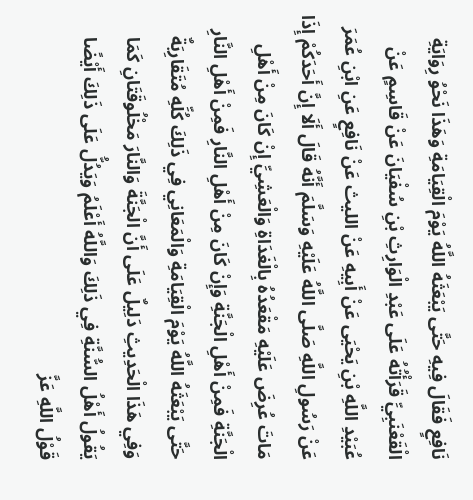نَافِعٍ فَقَالَ فِيهِ حَتَّى يَبْعَثَهُ اللَّهُ يَوْمَ الْقِيَامَةِ وَهَذَا نَحْوُ رِوَايَةِ الْقَعْنَبِيِّ قَرَأْتُهُ عَلَى عَبْدِ الْوَارِثِ بْنِ سُفْيَانَ عَنْ قَاسِمٍ عَنْ عُبَيْدِ اللَّهِ بْنِ يَحْيَى عَنْ أَبِيهِ عَنْ الليث عَنْ نَافِعٍ عَنِ ابْنِ عُمَرَ عَنْ رَسُولِ اللَّهِ صَلَّى اللَّهُ عَلَيْهِ وَسَلَّمَ أَنَّهُ قَالَ أَلَا إِنَّ أَحَدَكُمْ إِذَا مَاتَ عُرِضَ عَلَيْهِ مَقْعَدُهُ بِالْغَدَاةِ وَالْعَشِيِّ إِنْ كَانَ مِنْ أَهْلِ الْجَنَّةِ فَمِنْ أَهْلِ الْجَنَّةِ وَإِنْ كَانَ مِنْ أَهْلِ النَّارِ فَمِنْ أَهْلِ النَّارِ حَتَّى يَبْعَثَهُ اللَّهُ يَوْمَ الْقِيَامَةِ وَالْمَعَانِي فِي ذَلِكَ كُلِّهِ مُتَقَارِبَةٌ وَفِي هَذَا الْحَدِيثِ دَلِيلٌ عَلَى أَنَّ الْجَنَّةَ وَالنَّارَ مَخْلُوقَتَانِ كَمَا يَقُولُ أَهْلُ السُّنَّةِ فِي ذَلِكَ وَاللَّهُ أَعْلَمُ وَيَدُلُّ عَلَى ذَلِكَ أَيْضًا قَوْلُ اللَّهِ عَزَّ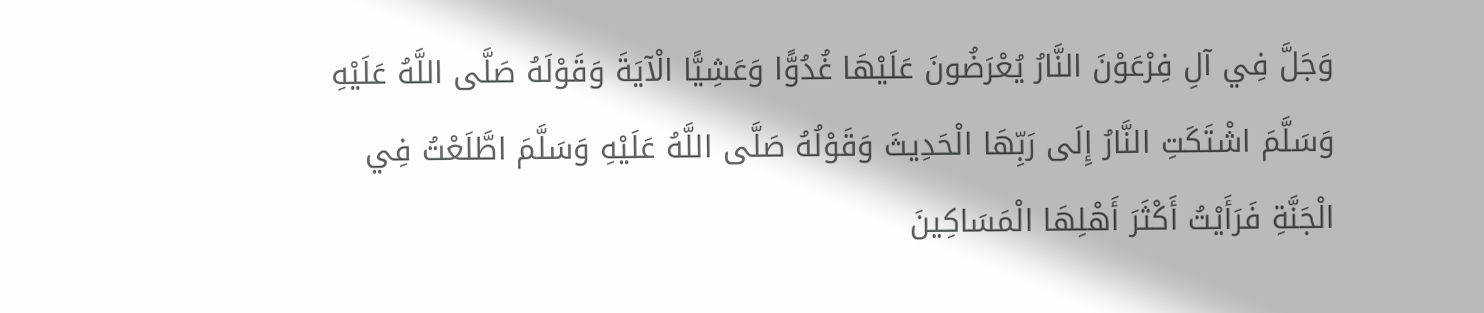وَجَلَّ فِي آلِ فِرْعَوْنَ النَّارُ يُعْرَضُونَ عَلَيْهَا غُدُوًّا وَعَشِيًّا الْآيَةَ وَقَوْلَهُ صَلَّى اللَّهُ عَلَيْهِ وَسَلَّمَ اشْتَكَتِ النَّارُ إِلَى رَبِّهَا الْحَدِيثَ وَقَوْلُهُ صَلَّى اللَّهُ عَلَيْهِ وَسَلَّمَ اطَّلَعْتُ فِي الْجَنَّةِ فَرَأَيْتُ أَكْثَرَ أَهْلِهَا الْمَسَاكِينَ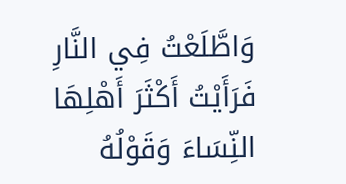وَاطَّلَعْتُ فِي النَّارِ فَرَأَيْتُ أَكْثَرَ أَهْلِهَا النِّسَاءَ وَقَوْلُهُ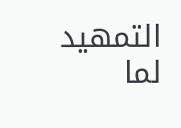التمهيد لما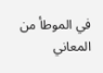في الموطأ من المعاني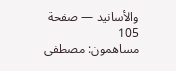والأسانيد — صفحة 105
مساهمون: مصطفى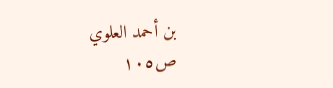بن أحمد العلوي
ص١٠٥